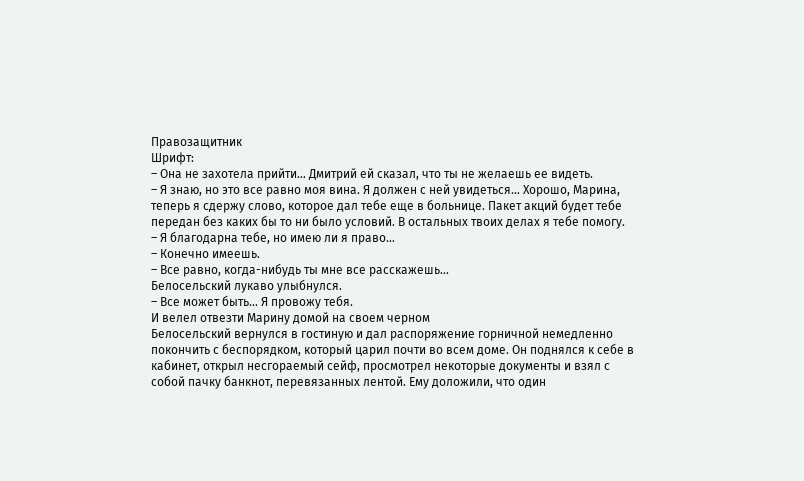Правозащитник
Шрифт:
– Она не захотела прийти… Дмитрий ей сказал, что ты не желаешь ее видеть.
– Я знаю, но это все равно моя вина. Я должен с ней увидеться… Хорошо, Марина, теперь я сдержу слово, которое дал тебе еще в больнице. Пакет акций будет тебе передан без каких бы то ни было условий. В остальных твоих делах я тебе помогу.
– Я благодарна тебе, но имею ли я право…
– Конечно имеешь.
– Все равно, когда-нибудь ты мне все расскажешь…
Белосельский лукаво улыбнулся.
– Все может быть… Я провожу тебя.
И велел отвезти Марину домой на своем черном
Белосельский вернулся в гостиную и дал распоряжение горничной немедленно покончить с беспорядком, который царил почти во всем доме. Он поднялся к себе в кабинет, открыл несгораемый сейф, просмотрел некоторые документы и взял с собой пачку банкнот, перевязанных лентой. Ему доложили, что один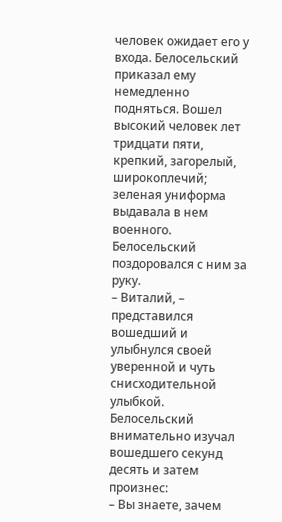человек ожидает его у входа. Белосельский приказал ему немедленно подняться. Вошел высокий человек лет тридцати пяти, крепкий, загорелый, широкоплечий; зеленая униформа выдавала в нем военного.
Белосельский поздоровался с ним за руку.
– Виталий, – представился вошедший и улыбнулся своей уверенной и чуть снисходительной улыбкой.
Белосельский внимательно изучал вошедшего секунд десять и затем произнес:
– Вы знаете, зачем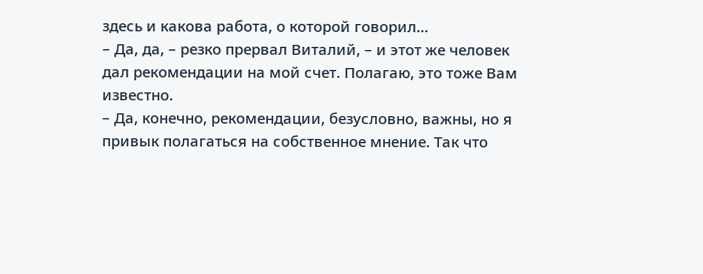здесь и какова работа, о которой говорил…
– Да, да, – резко прервал Виталий, – и этот же человек дал рекомендации на мой счет. Полагаю, это тоже Вам известно.
– Да, конечно, рекомендации, безусловно, важны, но я привык полагаться на собственное мнение. Так что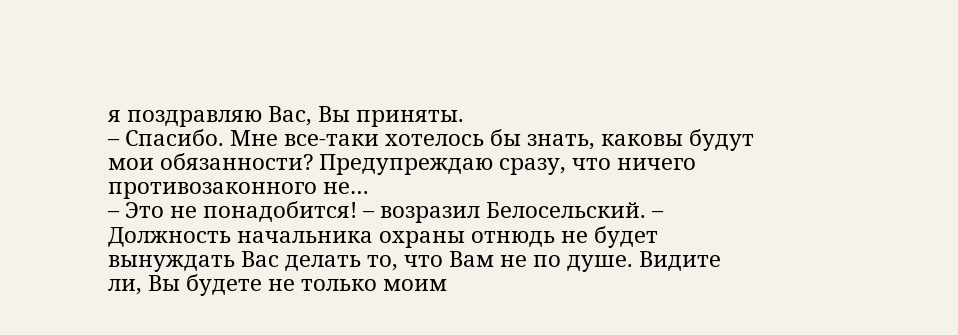я поздравляю Вас, Вы приняты.
– Спасибо. Мне все-таки хотелось бы знать, каковы будут мои обязанности? Предупреждаю сразу, что ничего противозаконного не…
– Это не понадобится! – возразил Белосельский. – Должность начальника охраны отнюдь не будет вынуждать Вас делать то, что Вам не по душе. Видите ли, Вы будете не только моим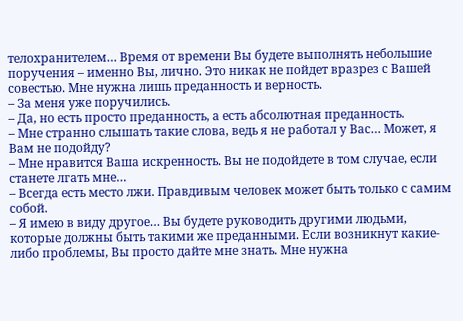телохранителем… Время от времени Вы будете выполнять небольшие поручения – именно Вы, лично. Это никак не пойдет вразрез с Вашей совестью. Мне нужна лишь преданность и верность.
– За меня уже поручились.
– Да, но есть просто преданность, а есть абсолютная преданность.
– Мне странно слышать такие слова, ведь я не работал у Вас… Может, я Вам не подойду?
– Мне нравится Ваша искренность. Вы не подойдете в том случае, если станете лгать мне…
– Всегда есть место лжи. Правдивым человек может быть только с самим собой.
– Я имею в виду другое… Вы будете руководить другими людьми, которые должны быть такими же преданными. Если возникнут какие-либо проблемы, Вы просто дайте мне знать. Мне нужна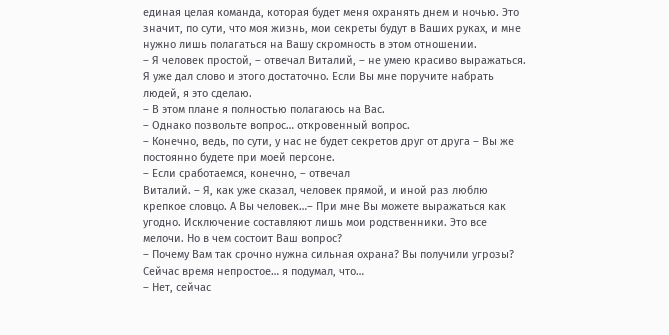единая целая команда, которая будет меня охранять днем и ночью. Это значит, по сути, что моя жизнь, мои секреты будут в Ваших руках, и мне нужно лишь полагаться на Вашу скромность в этом отношении.
– Я человек простой, – отвечал Виталий, – не умею красиво выражаться. Я уже дал слово и этого достаточно. Если Вы мне поручите набрать людей, я это сделаю.
– В этом плане я полностью полагаюсь на Вас.
– Однако позвольте вопрос… откровенный вопрос.
– Конечно, ведь, по сути, у нас не будет секретов друг от друга – Вы же постоянно будете при моей персоне.
– Если сработаемся, конечно, – отвечал
Виталий. – Я, как уже сказал, человек прямой, и иной раз люблю крепкое словцо. А Вы человек…– При мне Вы можете выражаться как угодно. Исключение составляют лишь мои родственники. Это все мелочи. Но в чем состоит Ваш вопрос?
– Почему Вам так срочно нужна сильная охрана? Вы получили угрозы? Сейчас время непростое… я подумал, что…
– Нет, сейчас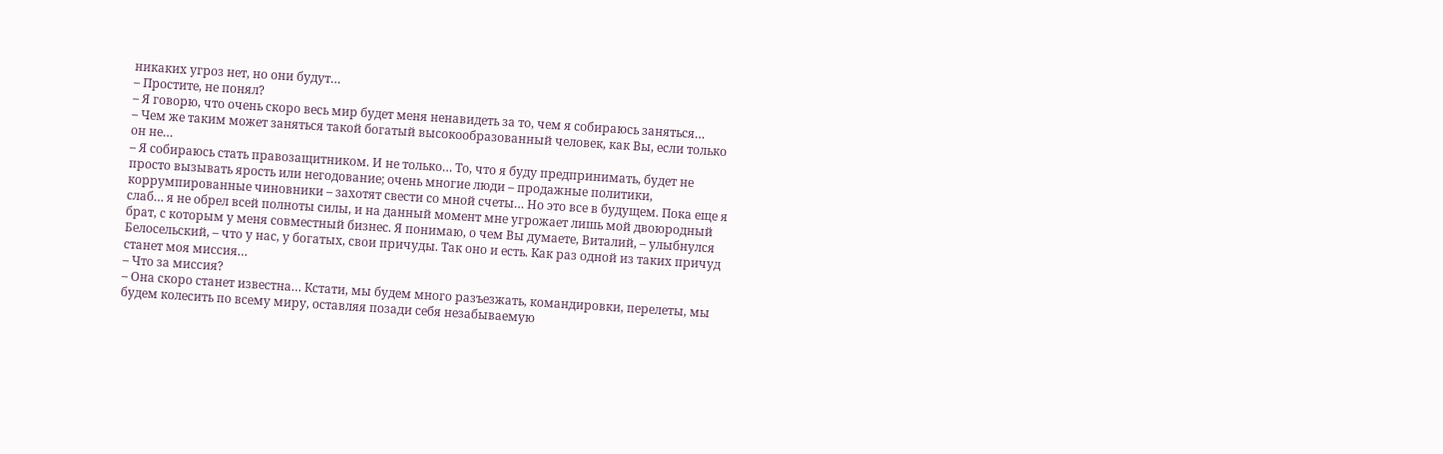никаких угроз нет, но они будут…
– Простите, не понял?
– Я говорю, что очень скоро весь мир будет меня ненавидеть за то, чем я собираюсь заняться…
– Чем же таким может заняться такой богатый высокообразованный человек, как Вы, если только он не…
– Я собираюсь стать правозащитником. И не только… То, что я буду предпринимать, будет не просто вызывать ярость или негодование; очень многие люди – продажные политики, коррумпированные чиновники – захотят свести со мной счеты… Но это все в будущем. Пока еще я слаб… я не обрел всей полноты силы, и на данный момент мне угрожает лишь мой двоюродный брат, с которым у меня совместный бизнес. Я понимаю, о чем Вы думаете, Виталий, – улыбнулся Белосельский, – что у нас, у богатых, свои причуды. Так оно и есть. Как раз одной из таких причуд станет моя миссия…
– Что за миссия?
– Она скоро станет известна… Кстати, мы будем много разъезжать, командировки, перелеты, мы будем колесить по всему миру, оставляя позади себя незабываемую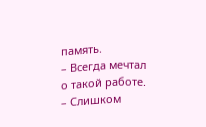память.
– Всегда мечтал о такой работе.
– Слишком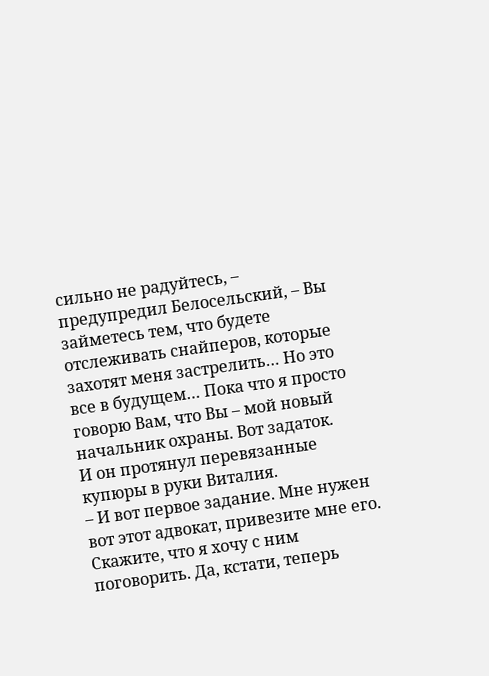сильно не радуйтесь, – предупредил Белосельский, – Вы займетесь тем, что будете отслеживать снайперов, которые захотят меня застрелить… Но это все в будущем… Пока что я просто говорю Вам, что Вы – мой новый начальник охраны. Вот задаток.
И он протянул перевязанные купюры в руки Виталия.
– И вот первое задание. Мне нужен вот этот адвокат, привезите мне его. Скажите, что я хочу с ним поговорить. Да, кстати, теперь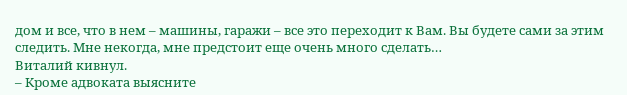дом и все, что в нем – машины, гаражи – все это переходит к Вам. Вы будете сами за этим следить. Мне некогда, мне предстоит еще очень много сделать…
Виталий кивнул.
– Кроме адвоката выясните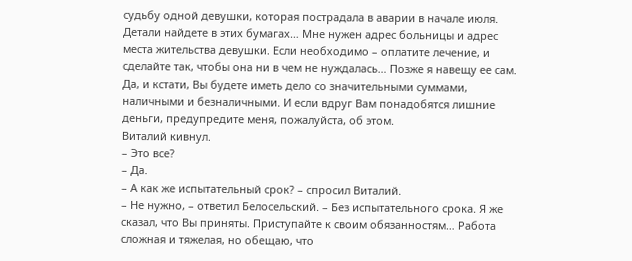судьбу одной девушки, которая пострадала в аварии в начале июля. Детали найдете в этих бумагах… Мне нужен адрес больницы и адрес места жительства девушки. Если необходимо – оплатите лечение, и сделайте так, чтобы она ни в чем не нуждалась… Позже я навещу ее сам. Да, и кстати, Вы будете иметь дело со значительными суммами, наличными и безналичными. И если вдруг Вам понадобятся лишние деньги, предупредите меня, пожалуйста, об этом.
Виталий кивнул.
– Это все?
– Да.
– А как же испытательный срок? – спросил Виталий.
– Не нужно, – ответил Белосельский. – Без испытательного срока. Я же сказал, что Вы приняты. Приступайте к своим обязанностям… Работа сложная и тяжелая, но обещаю, что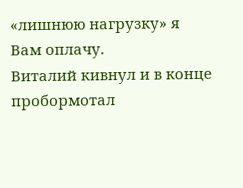«лишнюю нагрузку» я Вам оплачу.
Виталий кивнул и в конце пробормотал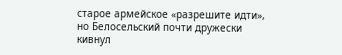старое армейское «разрешите идти», но Белосельский почти дружески кивнул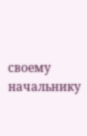своему начальнику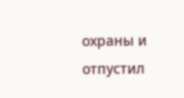охраны и отпустил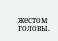жестом головы.